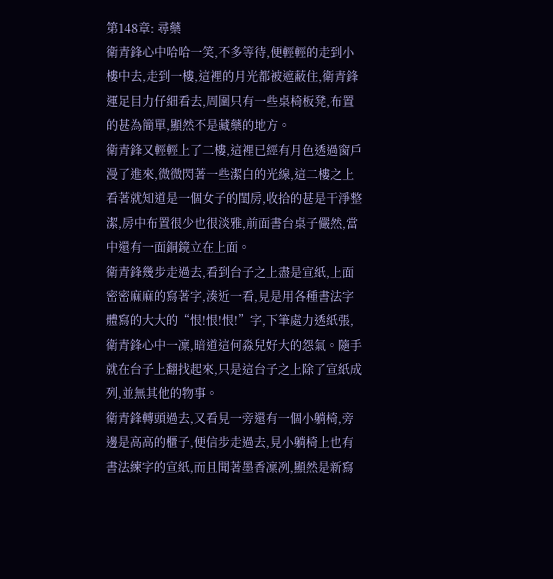第148章: 尋藥
衛青鋒心中哈哈一笑,不多等待,便輕輕的走到小樓中去,走到一樓,這裡的月光都被遮蔽住,衛青鋒運足目力仔細看去,周圍只有一些桌椅板凳,布置的甚為簡單,顯然不是藏藥的地方。
衛青鋒又輕輕上了二樓,這裡已經有月色透過窗戶漫了進來,微微閃著一些潔白的光線,這二樓之上看著就知道是一個女子的閨房,收拾的甚是干淨整潔,房中布置很少也很淡雅,前面書台桌子儼然,當中還有一面銅鏡立在上面。
衛青鋒幾步走過去,看到台子之上盡是宣紙,上面密密麻麻的寫著字,湊近一看,見是用各種書法字體寫的大大的“恨!恨!恨!”字,下筆處力透紙張,衛青鋒心中一凜,暗道這何淼兒好大的怨氣。隨手就在台子上翻找起來,只是這台子之上除了宣紙成列,並無其他的物事。
衛青鋒轉頭過去,又看見一旁還有一個小躺椅,旁邊是高高的櫃子,便信步走過去,見小躺椅上也有書法練字的宣紙,而且聞著墨香凜冽,顯然是新寫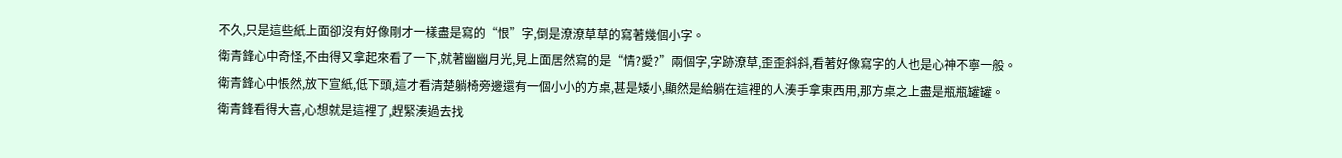不久,只是這些紙上面卻沒有好像剛才一樣盡是寫的“恨”字,倒是潦潦草草的寫著幾個小字。
衛青鋒心中奇怪,不由得又拿起來看了一下,就著幽幽月光,見上面居然寫的是“情?愛?”兩個字,字跡潦草,歪歪斜斜,看著好像寫字的人也是心神不寧一般。
衛青鋒心中悵然,放下宣紙,低下頭,這才看清楚躺椅旁邊還有一個小小的方桌,甚是矮小,顯然是給躺在這裡的人湊手拿東西用,那方桌之上盡是瓶瓶罐罐。
衛青鋒看得大喜,心想就是這裡了,趕緊湊過去找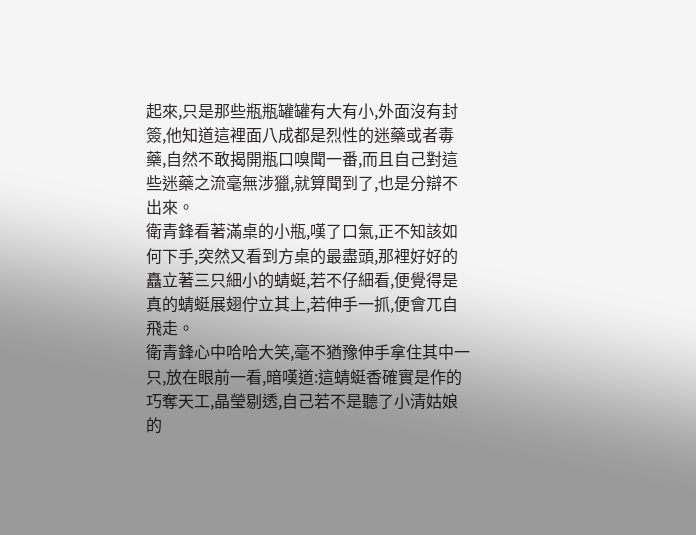起來,只是那些瓶瓶罐罐有大有小,外面沒有封簽,他知道這裡面八成都是烈性的迷藥或者毒藥,自然不敢揭開瓶口嗅聞一番,而且自己對這些迷藥之流毫無涉獵,就算聞到了,也是分辯不出來。
衛青鋒看著滿桌的小瓶,嘆了口氣,正不知該如何下手,突然又看到方桌的最盡頭,那裡好好的矗立著三只細小的蜻蜓,若不仔細看,便覺得是真的蜻蜓展翅佇立其上,若伸手一抓,便會兀自飛走。
衛青鋒心中哈哈大笑,毫不猶豫伸手拿住其中一只,放在眼前一看,暗嘆道:這蜻蜓香確實是作的巧奪天工,晶瑩剔透,自己若不是聽了小清姑娘的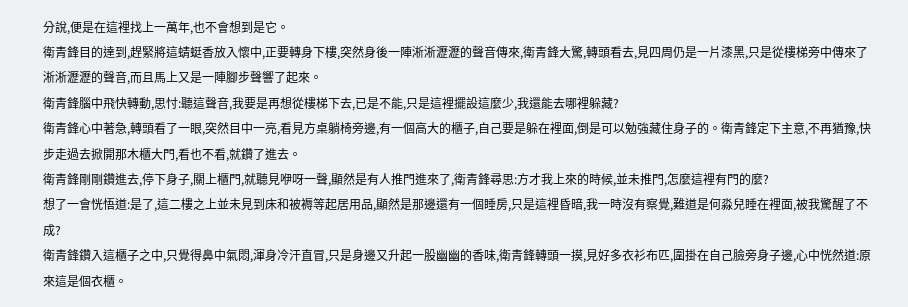分說,便是在這裡找上一萬年,也不會想到是它。
衛青鋒目的達到,趕緊將這蜻蜓香放入懷中,正要轉身下樓,突然身後一陣淅淅瀝瀝的聲音傳來,衛青鋒大驚,轉頭看去,見四周仍是一片漆黑,只是從樓梯旁中傳來了淅淅瀝瀝的聲音,而且馬上又是一陣腳步聲響了起來。
衛青鋒腦中飛快轉動,思忖:聽這聲音,我要是再想從樓梯下去,已是不能,只是這裡擺設這麼少,我還能去哪裡躲藏?
衛青鋒心中著急,轉頭看了一眼,突然目中一亮,看見方桌躺椅旁邊,有一個高大的櫃子,自己要是躲在裡面,倒是可以勉強藏住身子的。衛青鋒定下主意,不再猶豫,快步走過去掀開那木櫃大門,看也不看,就鑽了進去。
衛青鋒剛剛鑽進去,停下身子,關上櫃門,就聽見咿呀一聲,顯然是有人推門進來了,衛青鋒尋思:方才我上來的時候,並未推門,怎麼這裡有門的麼?
想了一會恍悟道:是了,這二樓之上並未見到床和被褥等起居用品,顯然是那邊還有一個睡房,只是這裡昏暗,我一時沒有察覺,難道是何淼兒睡在裡面,被我驚醒了不成?
衛青鋒鑽入這櫃子之中,只覺得鼻中氣悶,渾身冷汗直冒,只是身邊又升起一股幽幽的香味,衛青鋒轉頭一摸,見好多衣衫布匹,圍掛在自己臉旁身子邊,心中恍然道:原來這是個衣櫃。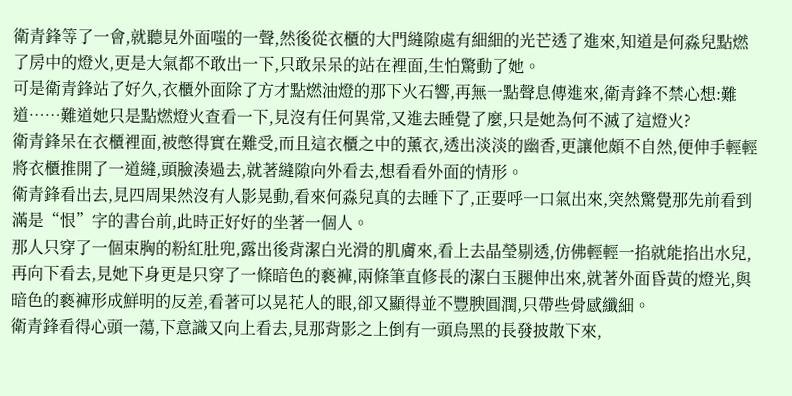衛青鋒等了一會,就聽見外面嗤的一聲,然後從衣櫃的大門縫隙處有細細的光芒透了進來,知道是何淼兒點燃了房中的燈火,更是大氣都不敢出一下,只敢呆呆的站在裡面,生怕驚動了她。
可是衛青鋒站了好久,衣櫃外面除了方才點燃油燈的那下火石響,再無一點聲息傳進來,衛青鋒不禁心想:難道……難道她只是點燃燈火查看一下,見沒有任何異常,又進去睡覺了麼,只是她為何不滅了這燈火?
衛青鋒呆在衣櫃裡面,被憋得實在難受,而且這衣櫃之中的薰衣,透出淡淡的幽香,更讓他頗不自然,便伸手輕輕將衣櫃推開了一道縫,頭臉湊過去,就著縫隙向外看去,想看看外面的情形。
衛青鋒看出去,見四周果然沒有人影晃動,看來何淼兒真的去睡下了,正要呼一口氣出來,突然驚覺那先前看到滿是“恨”字的書台前,此時正好好的坐著一個人。
那人只穿了一個束胸的粉紅肚兜,露出後背潔白光滑的肌膚來,看上去晶瑩剔透,仿佛輕輕一掐就能掐出水兒,再向下看去,見她下身更是只穿了一條暗色的褻褲,兩條筆直修長的潔白玉腿伸出來,就著外面昏黃的燈光,與暗色的褻褲形成鮮明的反差,看著可以晃花人的眼,卻又顯得並不豐腴圓潤,只帶些骨感纖細。
衛青鋒看得心頭一蕩,下意識又向上看去,見那背影之上倒有一頭烏黑的長發披散下來,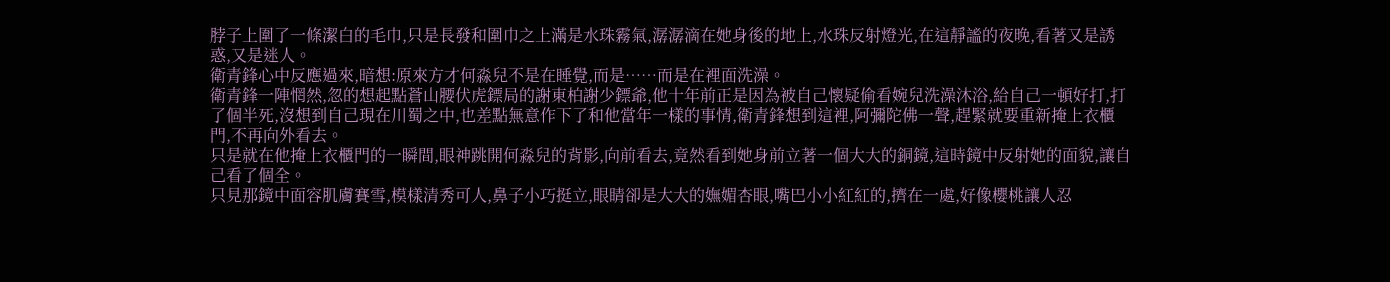脖子上圍了一條潔白的毛巾,只是長發和圍巾之上滿是水珠霧氣,潺潺滴在她身後的地上,水珠反射燈光,在這靜謐的夜晚,看著又是誘惑,又是迷人。
衛青鋒心中反應過來,暗想:原來方才何淼兒不是在睡覺,而是……而是在裡面洗澡。
衛青鋒一陣惘然,忽的想起點蒼山腰伏虎鏢局的謝東柏謝少鏢爺,他十年前正是因為被自己懷疑偷看婉兒洗澡沐浴,給自己一頓好打,打了個半死,沒想到自己現在川蜀之中,也差點無意作下了和他當年一樣的事情,衛青鋒想到這裡,阿彌陀佛一聲,趕緊就要重新掩上衣櫃門,不再向外看去。
只是就在他掩上衣櫃門的一瞬間,眼神跳開何淼兒的背影,向前看去,竟然看到她身前立著一個大大的銅鏡,這時鏡中反射她的面貌,讓自己看了個全。
只見那鏡中面容肌膚賽雪,模樣清秀可人,鼻子小巧挺立,眼睛卻是大大的嫵媚杏眼,嘴巴小小紅紅的,擠在一處,好像櫻桃讓人忍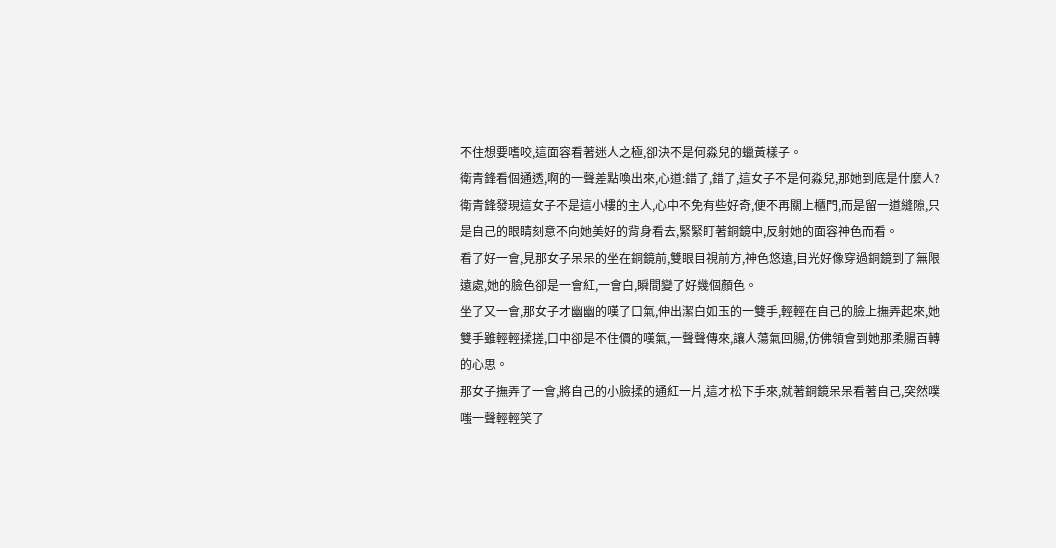不住想要嗜咬,這面容看著迷人之極,卻決不是何淼兒的蠟黃樣子。
衛青鋒看個通透,啊的一聲差點喚出來,心道:錯了,錯了,這女子不是何淼兒,那她到底是什麼人?
衛青鋒發現這女子不是這小樓的主人,心中不免有些好奇,便不再關上櫃門,而是留一道縫隙,只是自己的眼睛刻意不向她美好的背身看去,緊緊盯著銅鏡中,反射她的面容神色而看。
看了好一會,見那女子呆呆的坐在銅鏡前,雙眼目視前方,神色悠遠,目光好像穿過銅鏡到了無限遠處,她的臉色卻是一會紅,一會白,瞬間變了好幾個顏色。
坐了又一會,那女子才幽幽的嘆了口氣,伸出潔白如玉的一雙手,輕輕在自己的臉上撫弄起來,她雙手雖輕輕揉搓,口中卻是不住價的嘆氣,一聲聲傳來,讓人蕩氣回腸,仿佛領會到她那柔腸百轉的心思。
那女子撫弄了一會,將自己的小臉揉的通紅一片,這才松下手來,就著銅鏡呆呆看著自己,突然噗嗤一聲輕輕笑了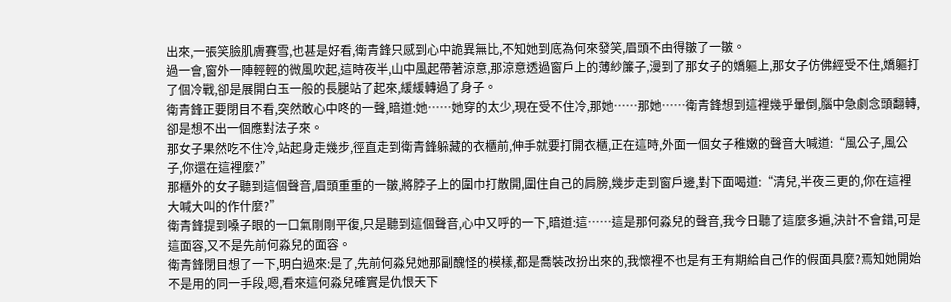出來,一張笑臉肌膚賽雪,也甚是好看,衛青鋒只感到心中詭異無比,不知她到底為何來發笑,眉頭不由得皺了一皺。
過一會,窗外一陣輕輕的微風吹起,這時夜半,山中風起帶著涼意,那涼意透過窗戶上的薄紗簾子,漫到了那女子的嬌軀上,那女子仿佛經受不住,嬌軀打了個冷戰,卻是展開白玉一般的長腿站了起來,緩緩轉過了身子。
衛青鋒正要閉目不看,突然敢心中咚的一聲,暗道:她……她穿的太少,現在受不住冷,那她……那她……衛青鋒想到這裡幾乎暈倒,腦中急劇念頭翻轉,卻是想不出一個應對法子來。
那女子果然吃不住冷,站起身走幾步,徑直走到衛青鋒躲藏的衣櫃前,伸手就要打開衣櫃,正在這時,外面一個女子稚嫩的聲音大喊道:“風公子,風公子,你還在這裡麼?”
那櫃外的女子聽到這個聲音,眉頭重重的一皺,將脖子上的圍巾打散開,圍住自己的肩膀,幾步走到窗戶邊,對下面喝道:“清兒,半夜三更的,你在這裡大喊大叫的作什麼?”
衛青鋒提到嗓子眼的一口氣剛剛平復,只是聽到這個聲音,心中又呼的一下,暗道:這……這是那何淼兒的聲音,我今日聽了這麼多遍,決計不會錯,可是這面容,又不是先前何淼兒的面容。
衛青鋒閉目想了一下,明白過來:是了,先前何淼兒她那副醜怪的模樣,都是喬裝改扮出來的,我懷裡不也是有王有期給自己作的假面具麼?焉知她開始不是用的同一手段,嗯,看來這何淼兒確實是仇恨天下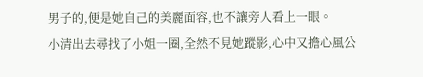男子的,便是她自己的美麗面容,也不讓旁人看上一眼。
小清出去尋找了小姐一圈,全然不見她蹤影,心中又擔心風公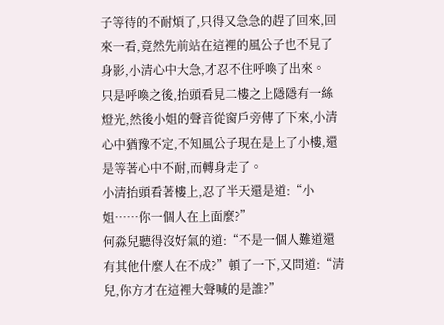子等待的不耐煩了,只得又急急的趕了回來,回來一看,竟然先前站在這裡的風公子也不見了身影,小清心中大急,才忍不住呼喚了出來。
只是呼喚之後,抬頭看見二樓之上隱隱有一絲燈光,然後小姐的聲音從窗戶旁傳了下來,小清心中猶豫不定,不知風公子現在是上了小樓,還是等著心中不耐,而轉身走了。
小清抬頭看著樓上,忍了半天還是道:“小姐……你一個人在上面麼?”
何淼兒聽得沒好氣的道:“不是一個人難道還有其他什麼人在不成?”頓了一下,又問道:“清兒,你方才在這裡大聲喊的是誰?”